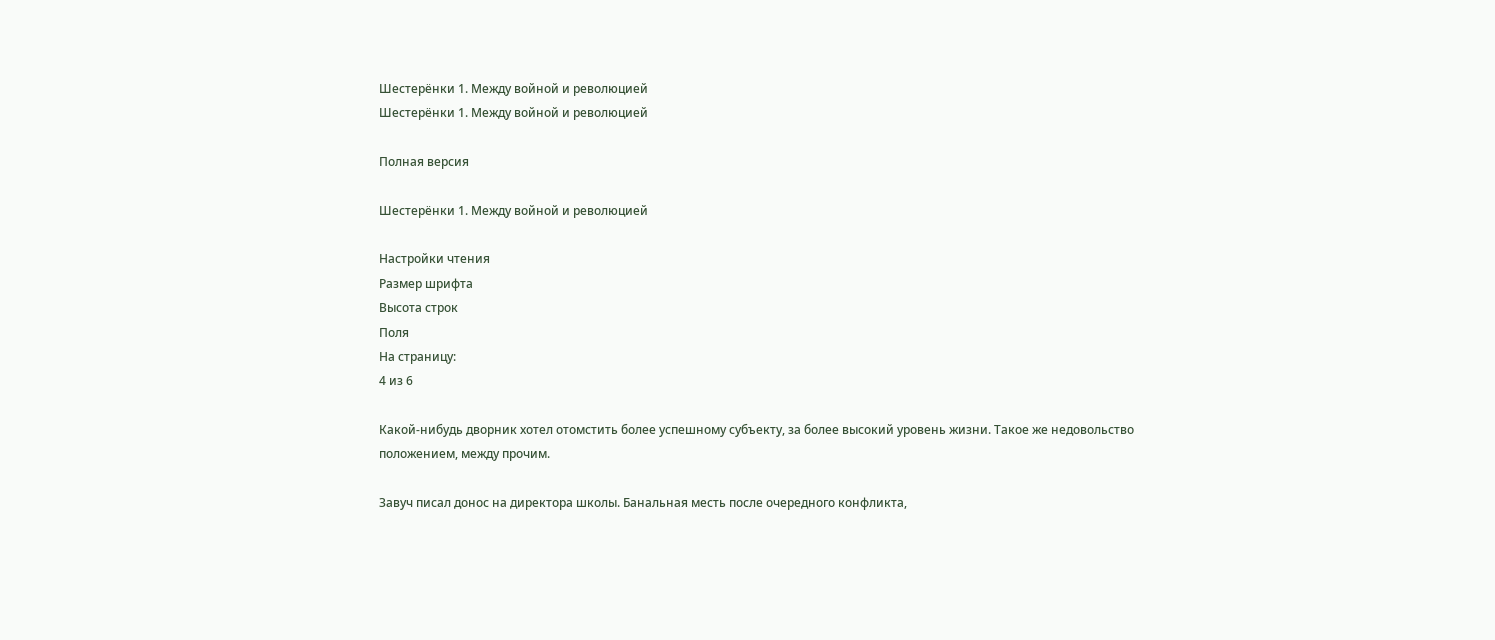Шестерёнки 1. Между войной и революцией
Шестерёнки 1. Между войной и революцией

Полная версия

Шестерёнки 1. Между войной и революцией

Настройки чтения
Размер шрифта
Высота строк
Поля
На страницу:
4 из 6

Какой-нибудь дворник хотел отомстить более успешному субъекту, за более высокий уровень жизни. Такое же недовольство положением, между прочим.

Завуч писал донос на директора школы. Банальная месть после очередного конфликта,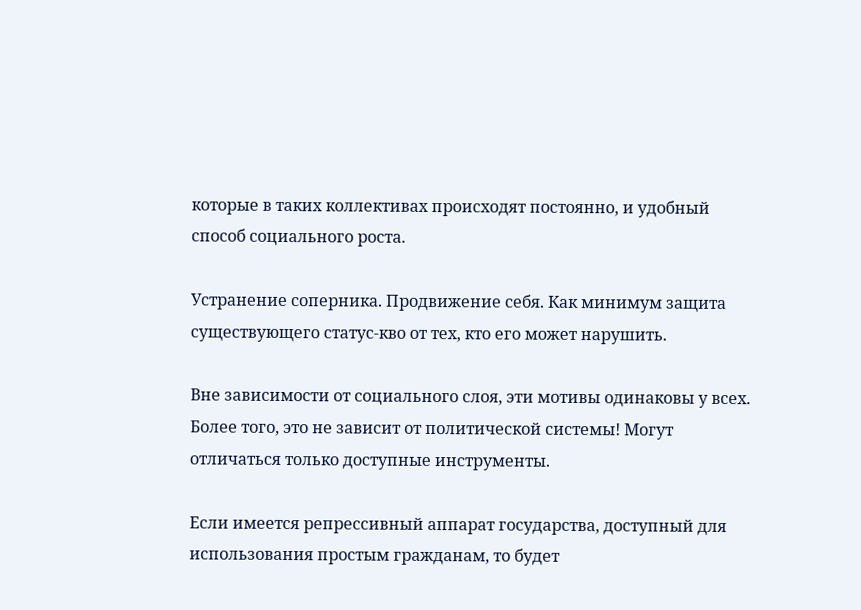которые в таких коллективах происходят постоянно, и удобный способ социального роста.

Устранение соперника. Продвижение себя. Как минимум защита существующего статус-кво от тех, кто его может нарушить.

Вне зависимости от социального слоя, эти мотивы одинаковы у всех. Более того, это не зависит от политической системы! Могут отличаться только доступные инструменты.

Если имеется репрессивный аппарат государства, доступный для использования простым гражданам, то будет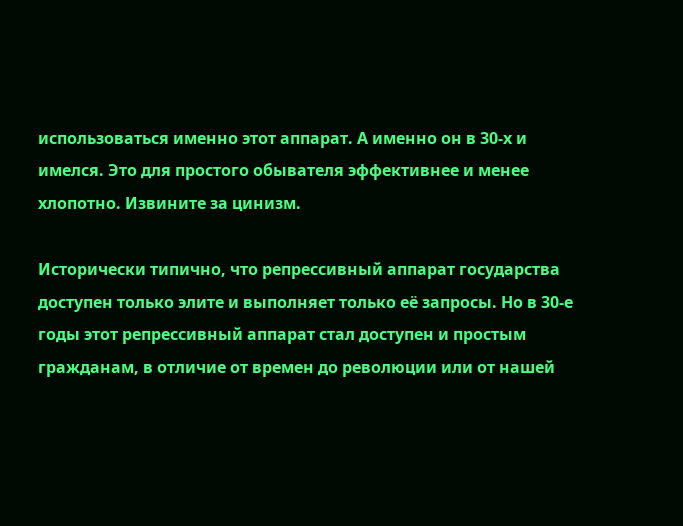использоваться именно этот аппарат. А именно он в 30-х и имелся. Это для простого обывателя эффективнее и менее хлопотно. Извините за цинизм.

Исторически типично, что репрессивный аппарат государства доступен только элите и выполняет только её запросы. Но в 30-е годы этот репрессивный аппарат стал доступен и простым гражданам, в отличие от времен до революции или от нашей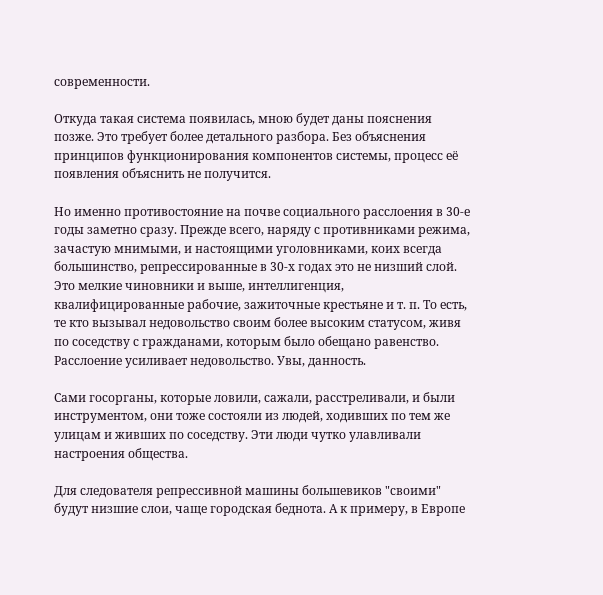современности.

Откуда такая система появилась, мною будет даны пояснения позже. Это требует более детального разбора. Без объяснения принципов функционирования компонентов системы, процесс её появления объяснить не получится.

Но именно противостояние на почве социального расслоения в 30-е годы заметно сразу. Прежде всего, наряду с противниками режима, зачастую мнимыми, и настоящими уголовниками, коих всегда большинство, репрессированные в 30-х годах это не низший слой. Это мелкие чиновники и выше, интеллигенция, квалифицированные рабочие, зажиточные крестьяне и т. п. То есть, те кто вызывал недовольство своим более высоким статусом, живя по соседству с гражданами, которым было обещано равенство. Расслоение усиливает недовольство. Увы, данность.

Сами госорганы, которые ловили, сажали, расстреливали, и были инструментом, они тоже состояли из людей, ходивших по тем же улицам и живших по соседству. Эти люди чутко улавливали настроения общества.

Для следователя репрессивной машины большевиков "своими" будут низшие слои, чаще городская беднота. А к примеру, в Европе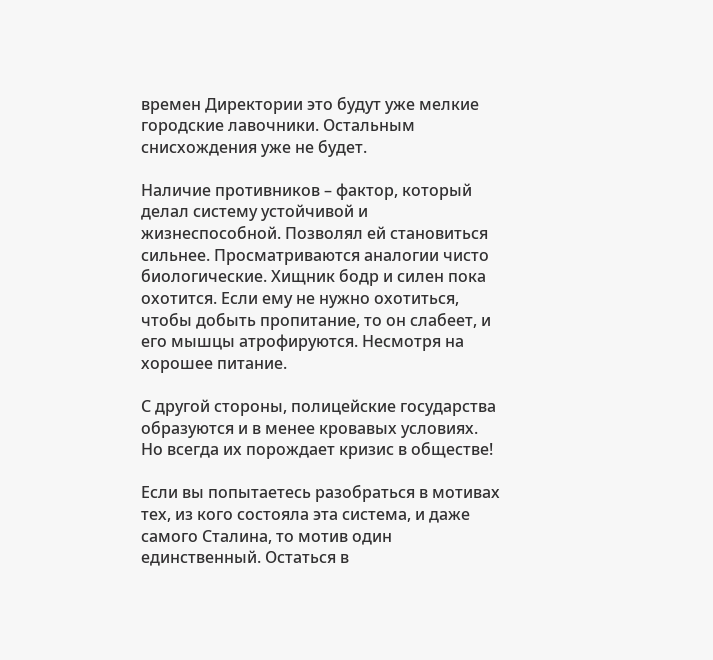времен Директории это будут уже мелкие городские лавочники. Остальным снисхождения уже не будет.

Наличие противников – фактор, который делал систему устойчивой и жизнеспособной. Позволял ей становиться сильнее. Просматриваются аналогии чисто биологические. Хищник бодр и силен пока охотится. Если ему не нужно охотиться, чтобы добыть пропитание, то он слабеет, и его мышцы атрофируются. Несмотря на хорошее питание.

С другой стороны, полицейские государства образуются и в менее кровавых условиях. Но всегда их порождает кризис в обществе!

Если вы попытаетесь разобраться в мотивах тех, из кого состояла эта система, и даже самого Сталина, то мотив один единственный. Остаться в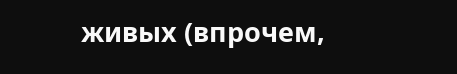живых (впрочем,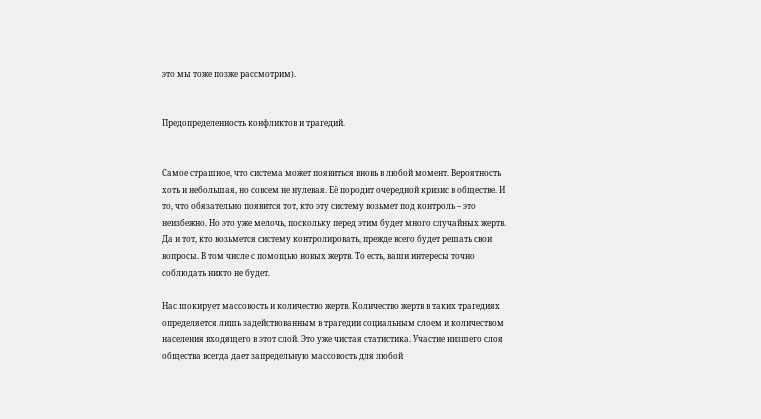это мы тоже позже рассмотрим).


Предопределенность конфликтов и трагедий.


Самое страшное, что система может появиться вновь в любой момент. Вероятность хоть и небольшая, но совсем не нулевая. Её породит очередной кризис в обществе. И то, что обязательно появится тот, кто эту систему возьмет под контроль – это неизбежно. Но это уже мелочь, поскольку перед этим будет много случайных жертв. Да и тот, кто возьмется систему контролировать, прежде всего будет решать свои вопросы. В том числе с помощью новых жертв. То есть, ваши интересы точно соблюдать никто не будет.

Нас шокирует массовость и количество жертв. Количество жертв в таких трагедиях определяется лишь задействованным в трагедии социальным слоем и количеством населения входящего в этот слой. Это уже чистая статистика. Участие низшего слоя общества всегда дает запредельную массовость для любой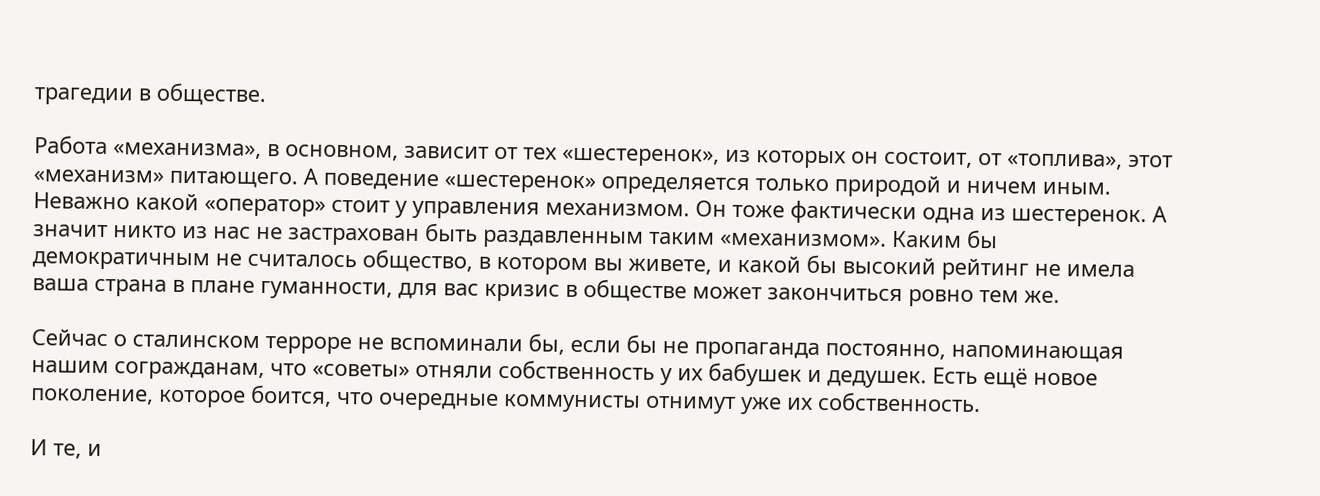трагедии в обществе.

Работа «механизма», в основном, зависит от тех «шестеренок», из которых он состоит, от «топлива», этот «механизм» питающего. А поведение «шестеренок» определяется только природой и ничем иным. Неважно какой «оператор» стоит у управления механизмом. Он тоже фактически одна из шестеренок. А значит никто из нас не застрахован быть раздавленным таким «механизмом». Каким бы демократичным не считалось общество, в котором вы живете, и какой бы высокий рейтинг не имела ваша страна в плане гуманности, для вас кризис в обществе может закончиться ровно тем же.

Сейчас о сталинском терроре не вспоминали бы, если бы не пропаганда постоянно, напоминающая нашим согражданам, что «советы» отняли собственность у их бабушек и дедушек. Есть ещё новое поколение, которое боится, что очередные коммунисты отнимут уже их собственность.

И те, и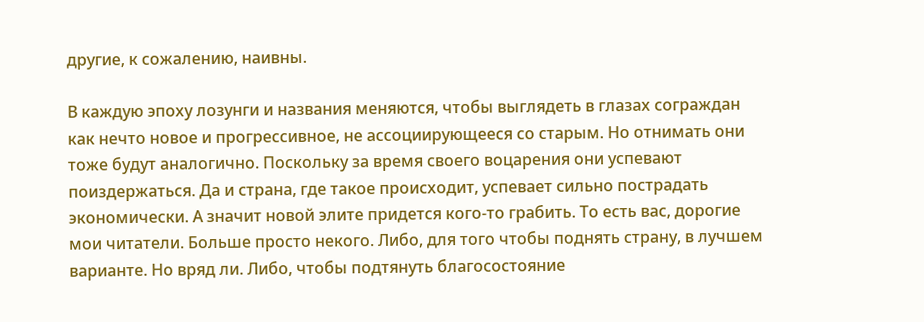другие, к сожалению, наивны.

В каждую эпоху лозунги и названия меняются, чтобы выглядеть в глазах сограждан как нечто новое и прогрессивное, не ассоциирующееся со старым. Но отнимать они тоже будут аналогично. Поскольку за время своего воцарения они успевают поиздержаться. Да и страна, где такое происходит, успевает сильно пострадать экономически. А значит новой элите придется кого-то грабить. То есть вас, дорогие мои читатели. Больше просто некого. Либо, для того чтобы поднять страну, в лучшем варианте. Но вряд ли. Либо, чтобы подтянуть благосостояние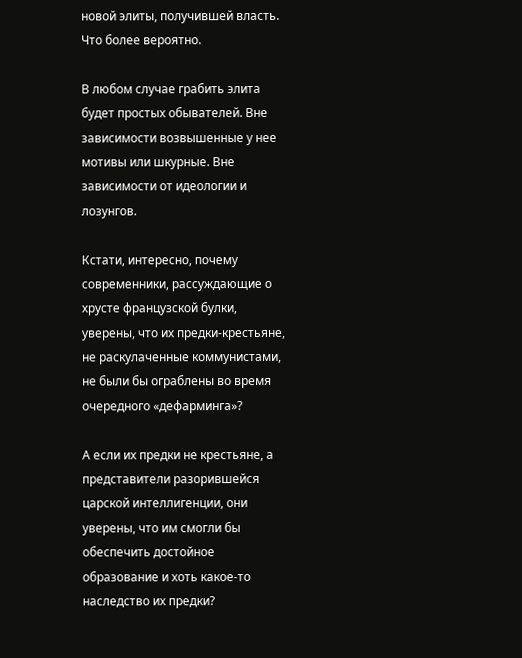новой элиты, получившей власть. Что более вероятно.

В любом случае грабить элита будет простых обывателей. Вне зависимости возвышенные у нее мотивы или шкурные. Вне зависимости от идеологии и лозунгов.

Кстати, интересно, почему современники, рассуждающие о хрусте французской булки, уверены, что их предки-крестьяне, не раскулаченные коммунистами, не были бы ограблены во время очередного «дефарминга»?

А если их предки не крестьяне, а представители разорившейся царской интеллигенции, они уверены, что им смогли бы обеспечить достойное образование и хоть какое-то наследство их предки?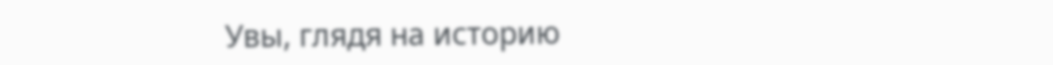Увы, глядя на историю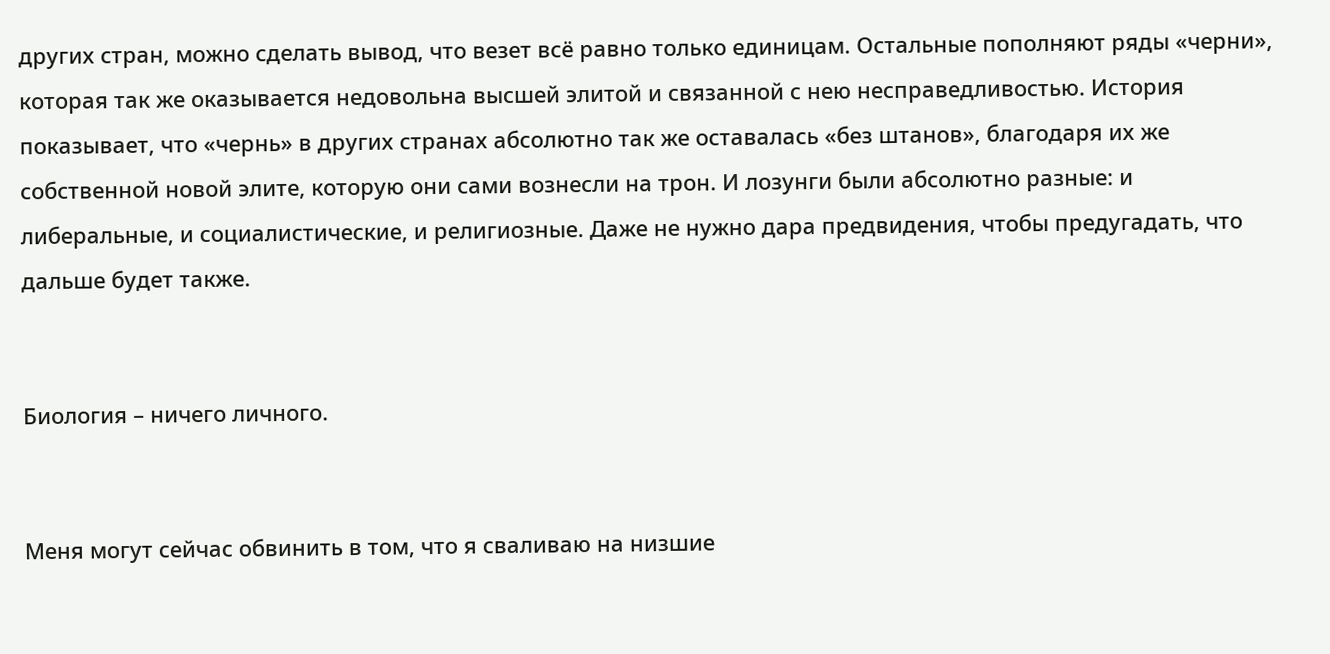других стран, можно сделать вывод, что везет всё равно только единицам. Остальные пополняют ряды «черни», которая так же оказывается недовольна высшей элитой и связанной с нею несправедливостью. История показывает, что «чернь» в других странах абсолютно так же оставалась «без штанов», благодаря их же собственной новой элите, которую они сами вознесли на трон. И лозунги были абсолютно разные: и либеральные, и социалистические, и религиозные. Даже не нужно дара предвидения, чтобы предугадать, что дальше будет также.


Биология – ничего личного.


Меня могут сейчас обвинить в том, что я сваливаю на низшие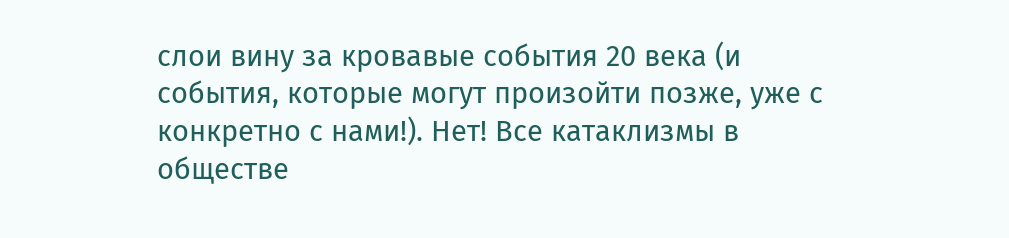слои вину за кровавые события 20 века (и события, которые могут произойти позже, уже с конкретно с нами!). Нет! Все катаклизмы в обществе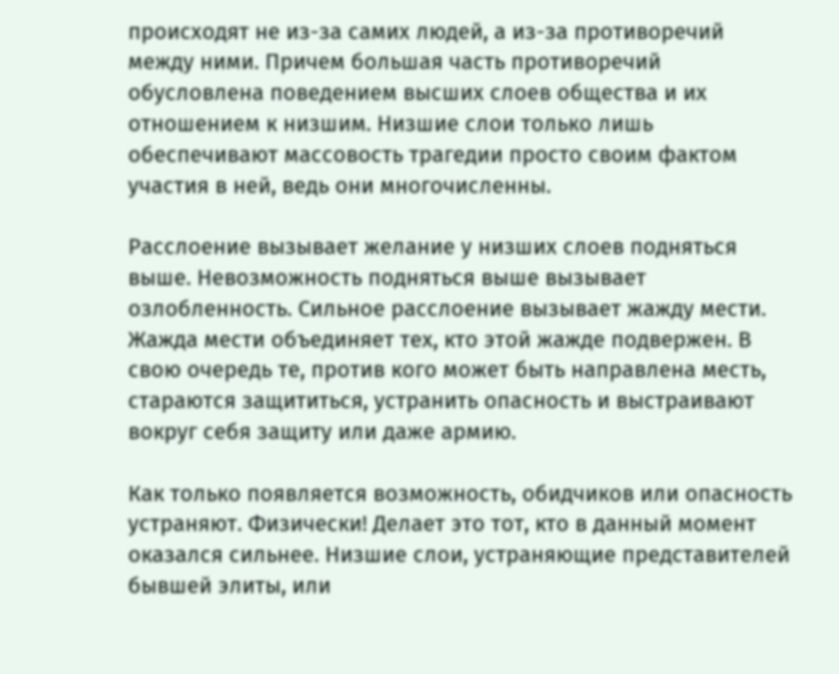происходят не из-за самих людей, а из-за противоречий между ними. Причем большая часть противоречий обусловлена поведением высших слоев общества и их отношением к низшим. Низшие слои только лишь обеспечивают массовость трагедии просто своим фактом участия в ней, ведь они многочисленны.

Расслоение вызывает желание у низших слоев подняться выше. Невозможность подняться выше вызывает озлобленность. Сильное расслоение вызывает жажду мести. Жажда мести объединяет тех, кто этой жажде подвержен. В свою очередь те, против кого может быть направлена месть, стараются защититься, устранить опасность и выстраивают вокруг себя защиту или даже армию.

Как только появляется возможность, обидчиков или опасность устраняют. Физически! Делает это тот, кто в данный момент оказался сильнее. Низшие слои, устраняющие представителей бывшей элиты, или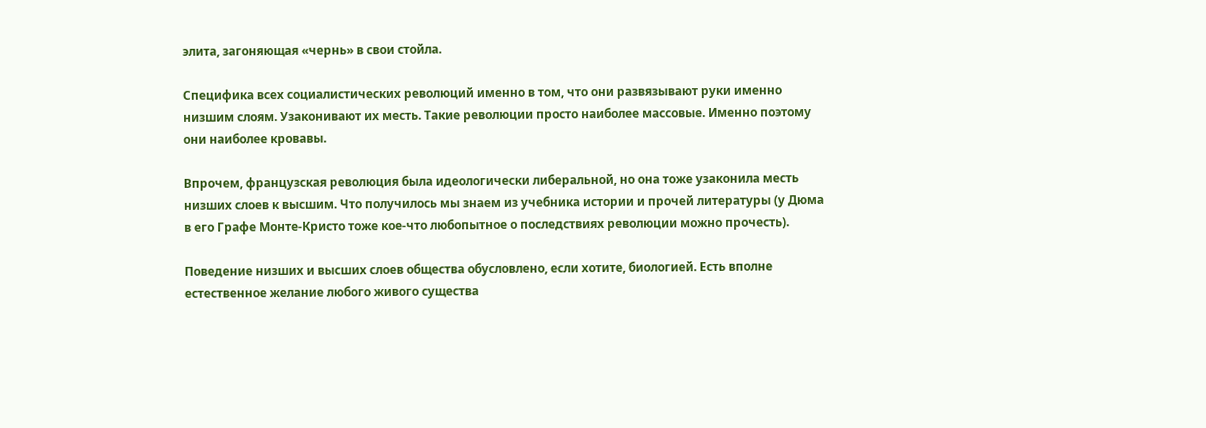элита, загоняющая «чернь» в свои стойла.

Специфика всех социалистических революций именно в том, что они развязывают руки именно низшим слоям. Узаконивают их месть. Такие революции просто наиболее массовые. Именно поэтому они наиболее кровавы.

Впрочем, французская революция была идеологически либеральной, но она тоже узаконила месть низших слоев к высшим. Что получилось мы знаем из учебника истории и прочей литературы (у Дюма в его Графе Монте-Кристо тоже кое-что любопытное о последствиях революции можно прочесть).

Поведение низших и высших слоев общества обусловлено, если хотите, биологией. Есть вполне естественное желание любого живого существа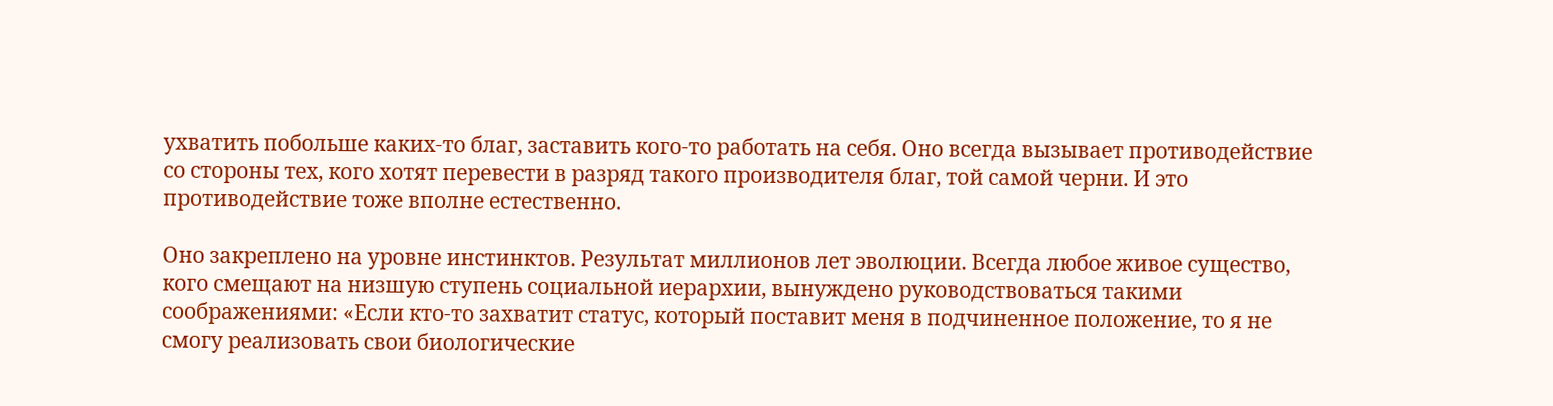ухватить побольше каких-то благ, заставить кого-то работать на себя. Оно всегда вызывает противодействие со стороны тех, кого хотят перевести в разряд такого производителя благ, той самой черни. И это противодействие тоже вполне естественно.

Оно закреплено на уровне инстинктов. Результат миллионов лет эволюции. Всегда любое живое существо, кого смещают на низшую ступень социальной иерархии, вынуждено руководствоваться такими соображениями: «Если кто-то захватит статус, который поставит меня в подчиненное положение, то я не смогу реализовать свои биологические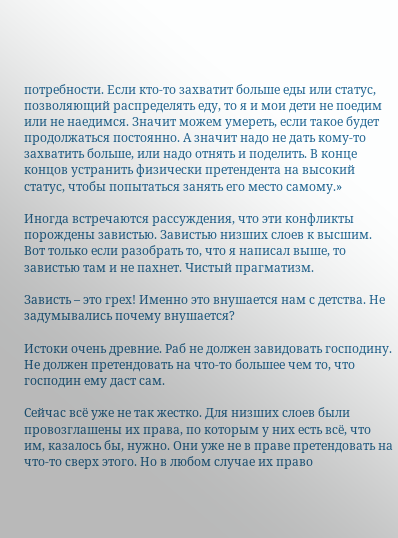потребности. Если кто-то захватит больше еды или статус, позволяющий распределять еду, то я и мои дети не поедим или не наедимся. Значит можем умереть, если такое будет продолжаться постоянно. А значит надо не дать кому-то захватить больше, или надо отнять и поделить. В конце концов устранить физически претендента на высокий статус, чтобы попытаться занять его место самому.»

Иногда встречаются рассуждения, что эти конфликты порождены завистью. Завистью низших слоев к высшим. Вот только если разобрать то, что я написал выше, то завистью там и не пахнет. Чистый прагматизм.

Зависть – это грех! Именно это внушается нам с детства. Не задумывались почему внушается?

Истоки очень древние. Раб не должен завидовать господину. Не должен претендовать на что-то большее чем то, что господин ему даст сам.

Сейчас всё уже не так жестко. Для низших слоев были провозглашены их права, по которым у них есть всё, что им, казалось бы, нужно. Они уже не в праве претендовать на что-то сверх этого. Но в любом случае их право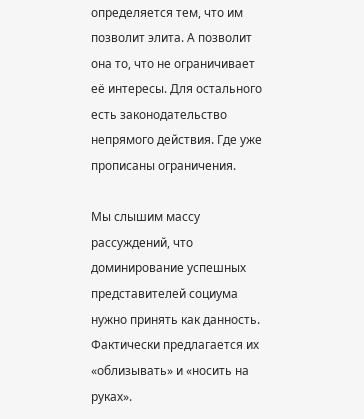определяется тем, что им позволит элита. А позволит она то, что не ограничивает её интересы. Для остального есть законодательство непрямого действия. Где уже прописаны ограничения.

Мы слышим массу рассуждений, что доминирование успешных представителей социума нужно принять как данность. Фактически предлагается их «облизывать» и «носить на руках».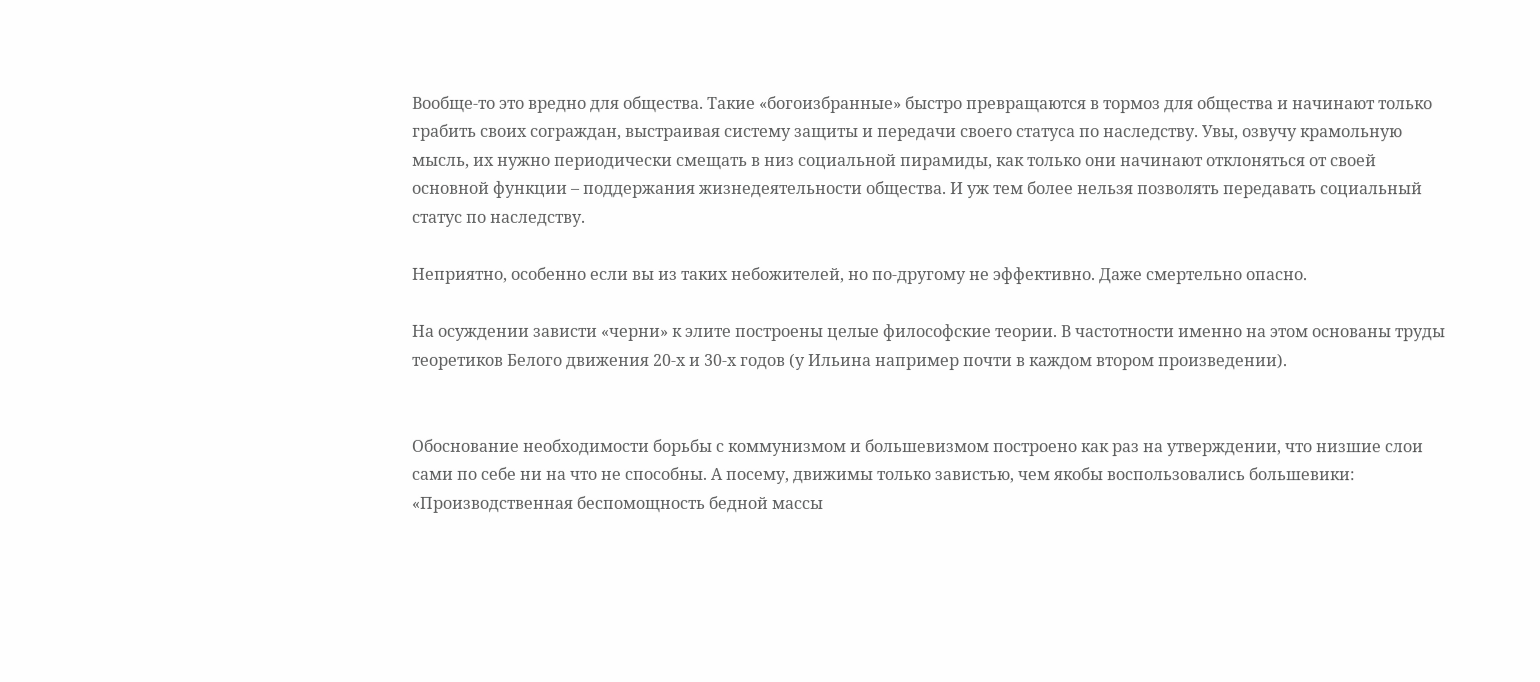Вообще-то это вредно для общества. Такие «богоизбранные» быстро превращаются в тормоз для общества и начинают только грабить своих сограждан, выстраивая систему защиты и передачи своего статуса по наследству. Увы, озвучу крамольную мысль, их нужно периодически смещать в низ социальной пирамиды, как только они начинают отклоняться от своей основной функции – поддержания жизнедеятельности общества. И уж тем более нельзя позволять передавать социальный статус по наследству.

Неприятно, особенно если вы из таких небожителей, но по-другому не эффективно. Даже смертельно опасно.

На осуждении зависти «черни» к элите построены целые философские теории. В частотности именно на этом основаны труды теоретиков Белого движения 20-х и 30-х годов (у Ильина например почти в каждом втором произведении).


Обоснование необходимости борьбы с коммунизмом и большевизмом построено как раз на утверждении, что низшие слои сами по себе ни на что не способны. А посему, движимы только завистью, чем якобы воспользовались большевики: «Производственная беспомощность бедной массы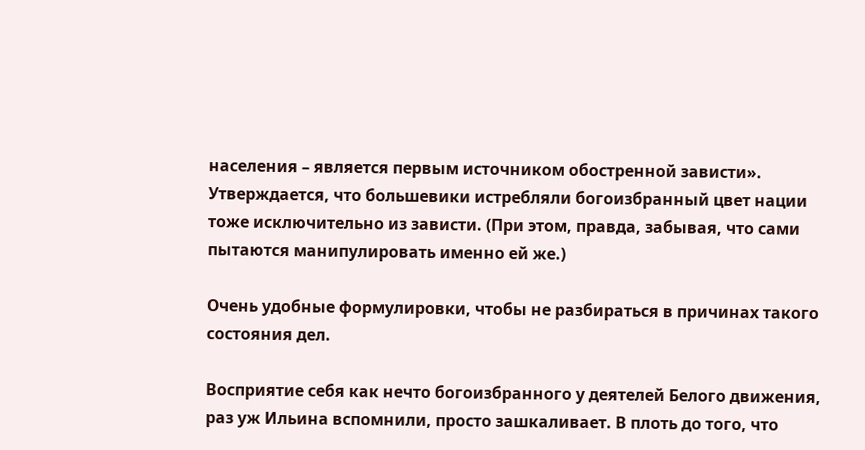населения – является первым источником обостренной зависти». Утверждается, что большевики истребляли богоизбранный цвет нации тоже исключительно из зависти. (При этом, правда, забывая, что сами пытаются манипулировать именно ей же.)

Очень удобные формулировки, чтобы не разбираться в причинах такого состояния дел.

Восприятие себя как нечто богоизбранного у деятелей Белого движения, раз уж Ильина вспомнили, просто зашкаливает. В плоть до того, что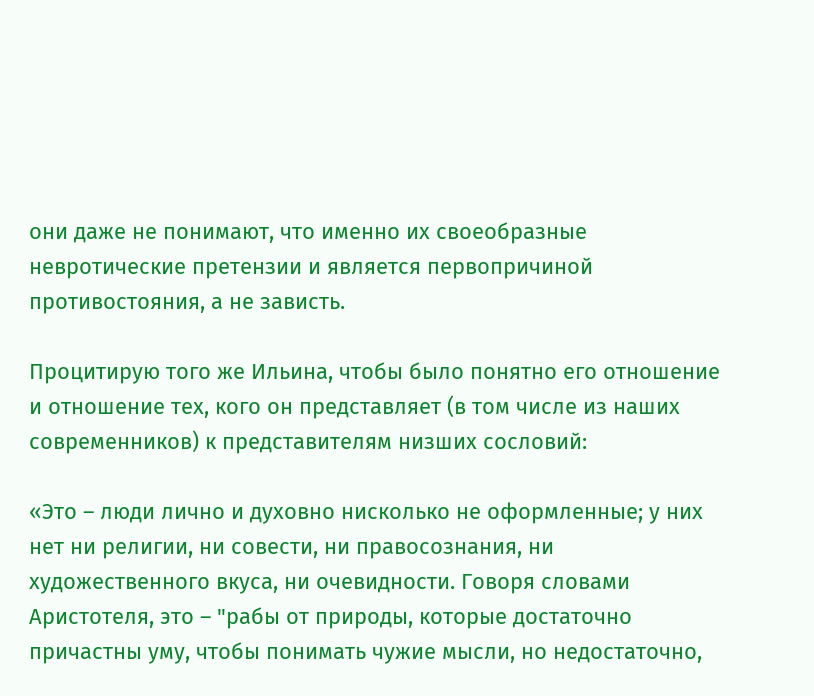они даже не понимают, что именно их своеобразные невротические претензии и является первопричиной противостояния, а не зависть.

Процитирую того же Ильина, чтобы было понятно его отношение и отношение тех, кого он представляет (в том числе из наших современников) к представителям низших сословий:

«Это – люди лично и духовно нисколько не оформленные; у них нет ни религии, ни совести, ни правосознания, ни художественного вкуса, ни очевидности. Говоря словами Аристотеля, это – "рабы от природы, которые достаточно причастны уму, чтобы понимать чужие мысли, но недостаточно,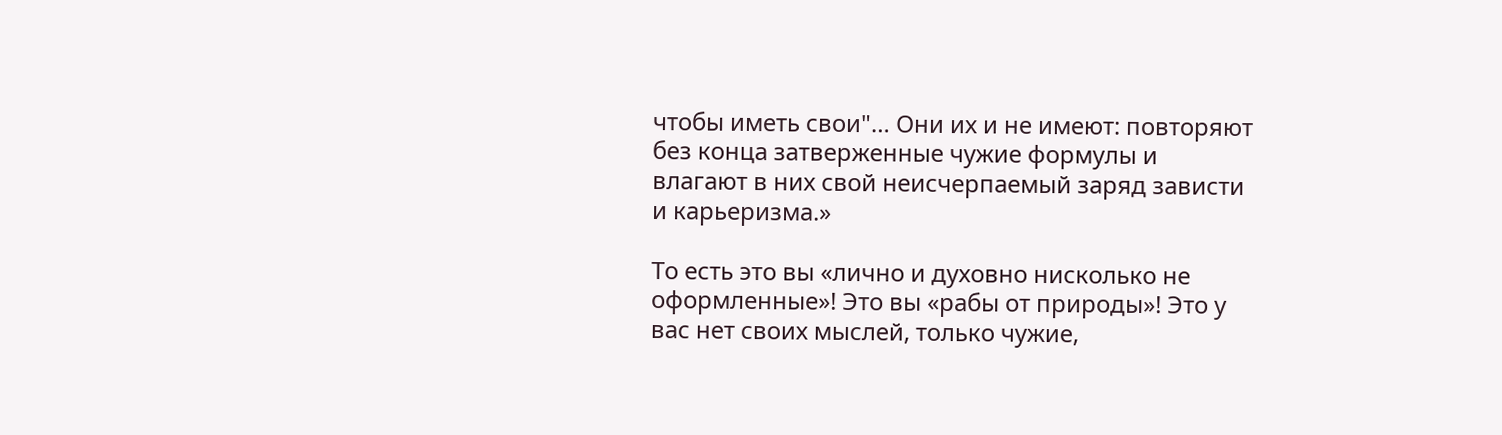чтобы иметь свои"… Они их и не имеют: повторяют без конца затверженные чужие формулы и влагают в них свой неисчерпаемый заряд зависти и карьеризма.»

То есть это вы «лично и духовно нисколько не оформленные»! Это вы «рабы от природы»! Это у вас нет своих мыслей, только чужие,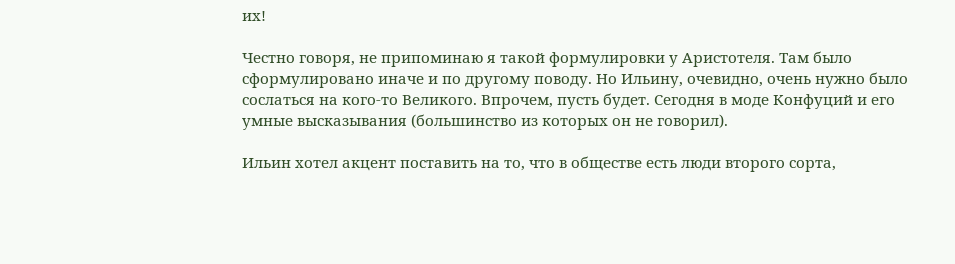их!

Честно говоря, не припоминаю я такой формулировки у Аристотеля. Там было сформулировано иначе и по другому поводу. Но Ильину, очевидно, очень нужно было сослаться на кого-то Великого. Впрочем, пусть будет. Сегодня в моде Конфуций и его умные высказывания (большинство из которых он не говорил).

Ильин хотел акцент поставить на то, что в обществе есть люди второго сорта,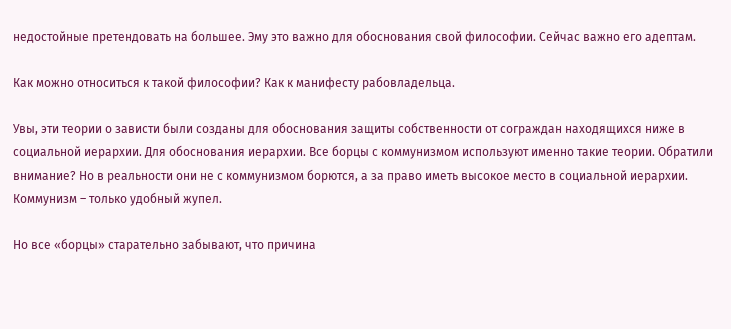недостойные претендовать на большее. Эму это важно для обоснования свой философии. Сейчас важно его адептам.

Как можно относиться к такой философии? Как к манифесту рабовладельца.

Увы, эти теории о зависти были созданы для обоснования защиты собственности от сограждан находящихся ниже в социальной иерархии. Для обоснования иерархии. Все борцы с коммунизмом используют именно такие теории. Обратили внимание? Но в реальности они не с коммунизмом борются, а за право иметь высокое место в социальной иерархии. Коммунизм – только удобный жупел.

Но все «борцы» старательно забывают, что причина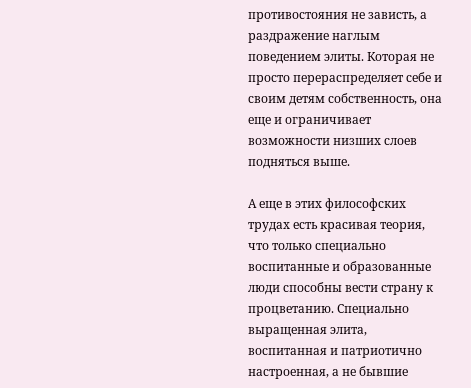противостояния не зависть, а раздражение наглым поведением элиты. Которая не просто перераспределяет себе и своим детям собственность, она еще и ограничивает возможности низших слоев подняться выше.

А еще в этих философских трудах есть красивая теория, что только специально воспитанные и образованные люди способны вести страну к процветанию. Специально выращенная элита, воспитанная и патриотично настроенная, а не бывшие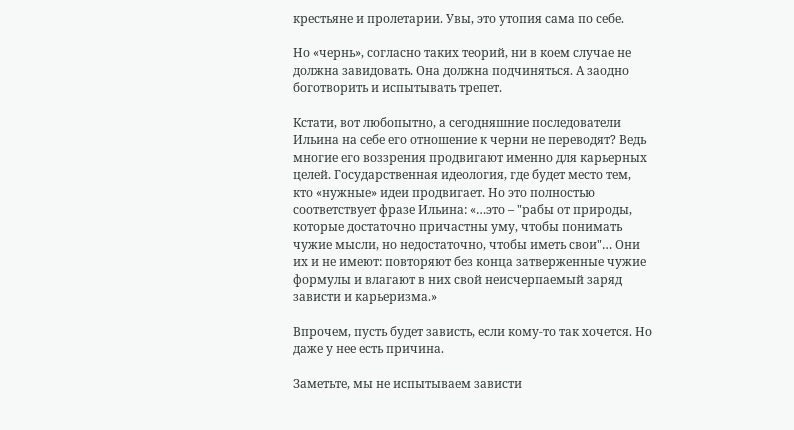крестьяне и пролетарии. Увы, это утопия сама по себе.

Но «чернь», согласно таких теорий, ни в коем случае не должна завидовать. Она должна подчиняться. А заодно боготворить и испытывать трепет.

Кстати, вот любопытно, а сегодняшние последователи Ильина на себе его отношение к черни не переводят? Ведь многие его воззрения продвигают именно для карьерных целей. Государственная идеология, где будет место тем, кто «нужные» идеи продвигает. Но это полностью соответствует фразе Ильина: «…это – "рабы от природы, которые достаточно причастны уму, чтобы понимать чужие мысли, но недостаточно, чтобы иметь свои"… Они их и не имеют: повторяют без конца затверженные чужие формулы и влагают в них свой неисчерпаемый заряд зависти и карьеризма.»

Впрочем, пусть будет зависть, если кому-то так хочется. Но даже у нее есть причина.

Заметьте, мы не испытываем зависти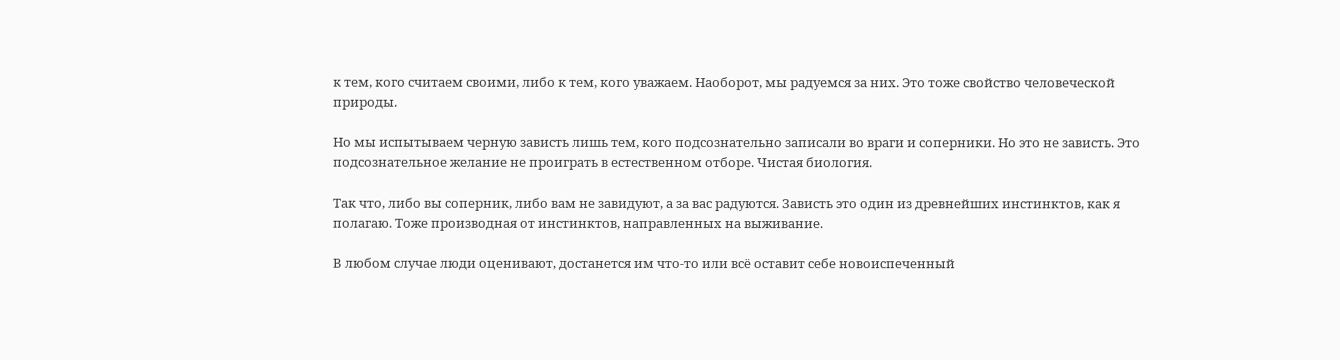к тем, кого считаем своими, либо к тем, кого уважаем. Наоборот, мы радуемся за них. Это тоже свойство человеческой природы.

Но мы испытываем черную зависть лишь тем, кого подсознательно записали во враги и соперники. Но это не зависть. Это подсознательное желание не проиграть в естественном отборе. Чистая биология.

Так что, либо вы соперник, либо вам не завидуют, а за вас радуются. Зависть это один из древнейших инстинктов, как я полагаю. Тоже производная от инстинктов, направленных на выживание.

В любом случае люди оценивают, достанется им что-то или всё оставит себе новоиспеченный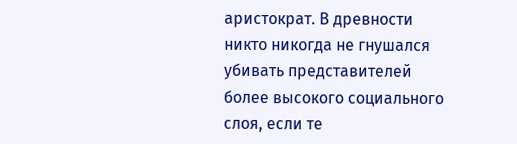аристократ. В древности никто никогда не гнушался убивать представителей более высокого социального слоя, если те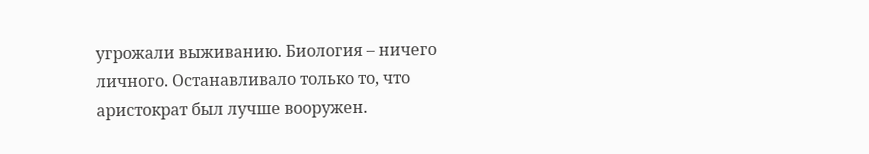угрожали выживанию. Биология – ничего личного. Останавливало только то, что аристократ был лучше вооружен.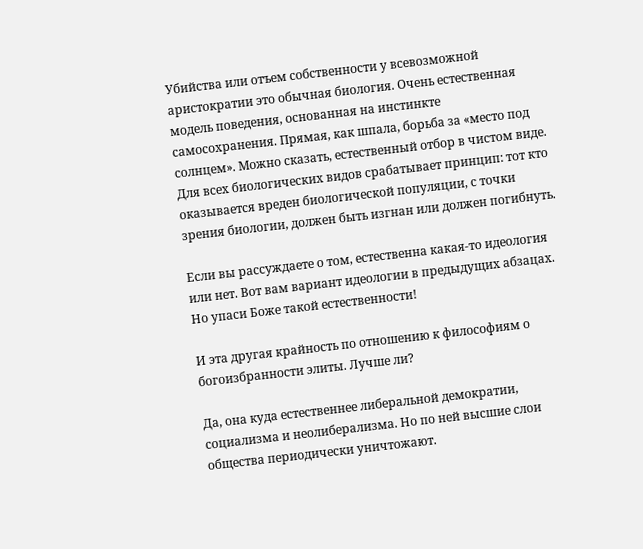Убийства или отъем собственности у всевозможной аристократии это обычная биология. Очень естественная модель поведения, основанная на инстинкте самосохранения. Прямая, как шпала, борьба за «место под солнцем». Можно сказать, естественный отбор в чистом виде. Для всех биологических видов срабатывает принцип: тот кто оказывается вреден биологической популяции, с точки зрения биологии, должен быть изгнан или должен погибнуть.

Если вы рассуждаете о том, естественна какая-то идеология или нет. Вот вам вариант идеологии в предыдущих абзацах. Но упаси Боже такой естественности!

И эта другая крайность по отношению к философиям о богоизбранности элиты. Лучше ли?

Да, она куда естественнее либеральной демократии, социализма и неолиберализма. Но по ней высшие слои общества периодически уничтожают.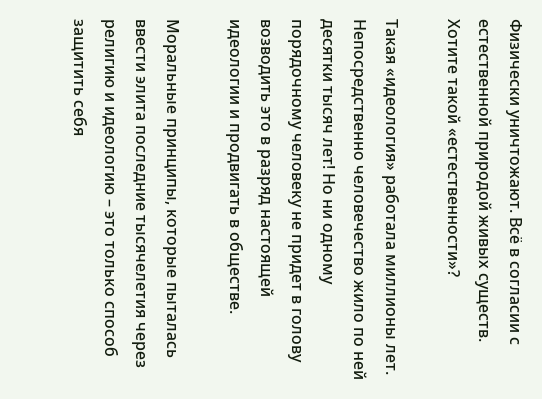Физически уничтожают. Всё в согласии с естественной природой живых существ. Хотите такой «естественности»?

Такая «идеология» работала миллионы лет. Непосредственно человечество жило по ней десятки тысяч лет! Но ни одному порядочному человеку не придет в голову возводить это в разряд настоящей идеологии и продвигать в обществе.

Моральные принципы, которые пыталась ввести элита последние тысячелетия через религию и идеологию – это только способ защитить себя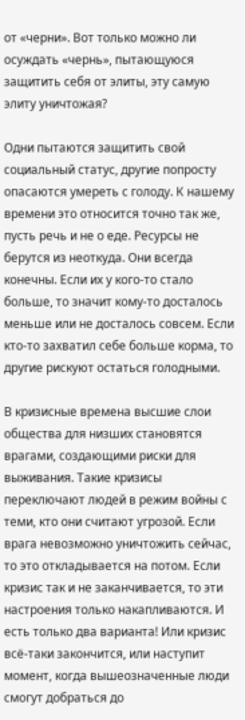от «черни». Вот только можно ли осуждать «чернь», пытающуюся защитить себя от элиты, эту самую элиту уничтожая?

Одни пытаются защитить свой социальный статус, другие попросту опасаются умереть с голоду. К нашему времени это относится точно так же, пусть речь и не о еде. Ресурсы не берутся из неоткуда. Они всегда конечны. Если их у кого-то стало больше, то значит кому-то досталось меньше или не досталось совсем. Если кто-то захватил себе больше корма, то другие рискуют остаться голодными.

В кризисные времена высшие слои общества для низших становятся врагами, создающими риски для выживания. Такие кризисы переключают людей в режим войны с теми, кто они считают угрозой. Если врага невозможно уничтожить сейчас, то это откладывается на потом. Если кризис так и не заканчивается, то эти настроения только накапливаются. И есть только два варианта! Или кризис всё-таки закончится, или наступит момент, когда вышеозначенные люди смогут добраться до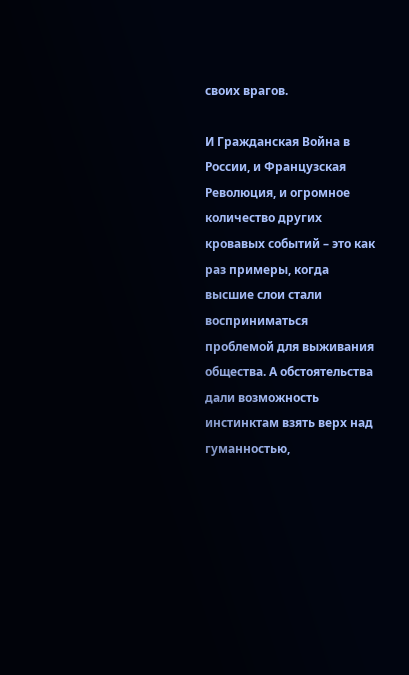своих врагов.

И Гражданская Война в России, и Французская Революция, и огромное количество других кровавых событий – это как раз примеры, когда высшие слои стали восприниматься проблемой для выживания общества. А обстоятельства дали возможность инстинктам взять верх над гуманностью,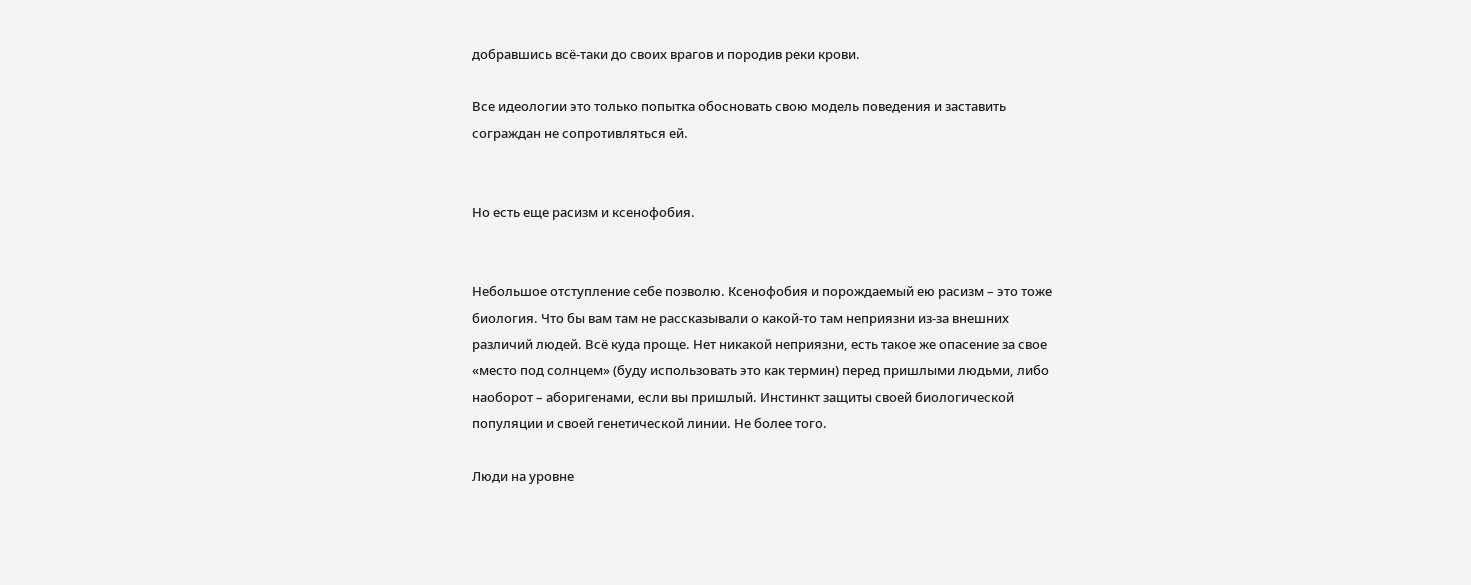добравшись всё-таки до своих врагов и породив реки крови.

Все идеологии это только попытка обосновать свою модель поведения и заставить сограждан не сопротивляться ей.


Но есть еще расизм и ксенофобия.


Небольшое отступление себе позволю. Ксенофобия и порождаемый ею расизм – это тоже биология. Что бы вам там не рассказывали о какой-то там неприязни из-за внешних различий людей. Всё куда проще. Нет никакой неприязни, есть такое же опасение за свое «место под солнцем» (буду использовать это как термин) перед пришлыми людьми, либо наоборот – аборигенами, если вы пришлый. Инстинкт защиты своей биологической популяции и своей генетической линии. Не более того.

Люди на уровне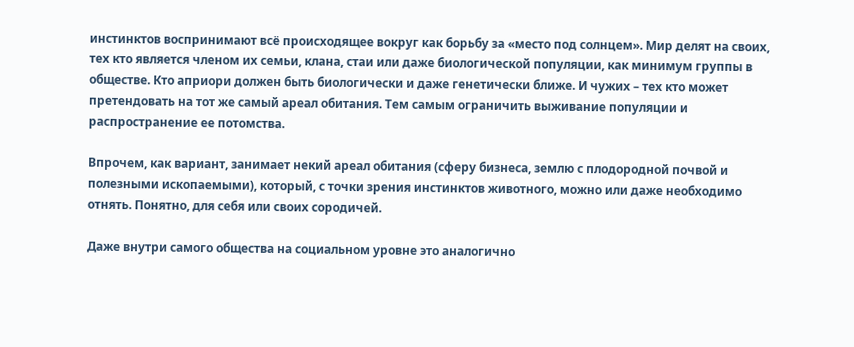инстинктов воспринимают всё происходящее вокруг как борьбу за «место под солнцем». Мир делят на своих, тех кто является членом их семьи, клана, стаи или даже биологической популяции, как минимум группы в обществе. Кто априори должен быть биологически и даже генетически ближе. И чужих – тех кто может претендовать на тот же самый ареал обитания. Тем самым ограничить выживание популяции и распространение ее потомства.

Впрочем, как вариант, занимает некий ареал обитания (сферу бизнеса, землю с плодородной почвой и полезными ископаемыми), который, с точки зрения инстинктов животного, можно или даже необходимо отнять. Понятно, для себя или своих сородичей.

Даже внутри самого общества на социальном уровне это аналогично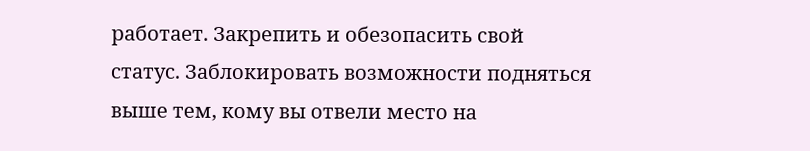работает. Закрепить и обезопасить свой статус. Заблокировать возможности подняться выше тем, кому вы отвели место на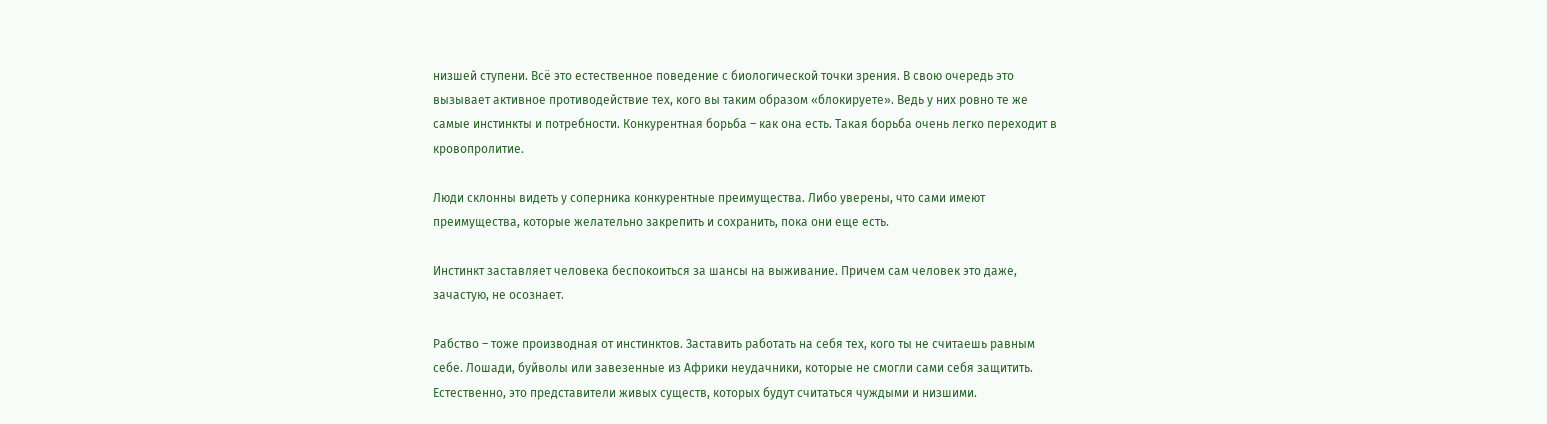низшей ступени. Всё это естественное поведение с биологической точки зрения. В свою очередь это вызывает активное противодействие тех, кого вы таким образом «блокируете». Ведь у них ровно те же самые инстинкты и потребности. Конкурентная борьба – как она есть. Такая борьба очень легко переходит в кровопролитие.

Люди склонны видеть у соперника конкурентные преимущества. Либо уверены, что сами имеют преимущества, которые желательно закрепить и сохранить, пока они еще есть.

Инстинкт заставляет человека беспокоиться за шансы на выживание. Причем сам человек это даже, зачастую, не осознает.

Рабство – тоже производная от инстинктов. Заставить работать на себя тех, кого ты не считаешь равным себе. Лошади, буйволы или завезенные из Африки неудачники, которые не смогли сами себя защитить. Естественно, это представители живых существ, которых будут считаться чуждыми и низшими.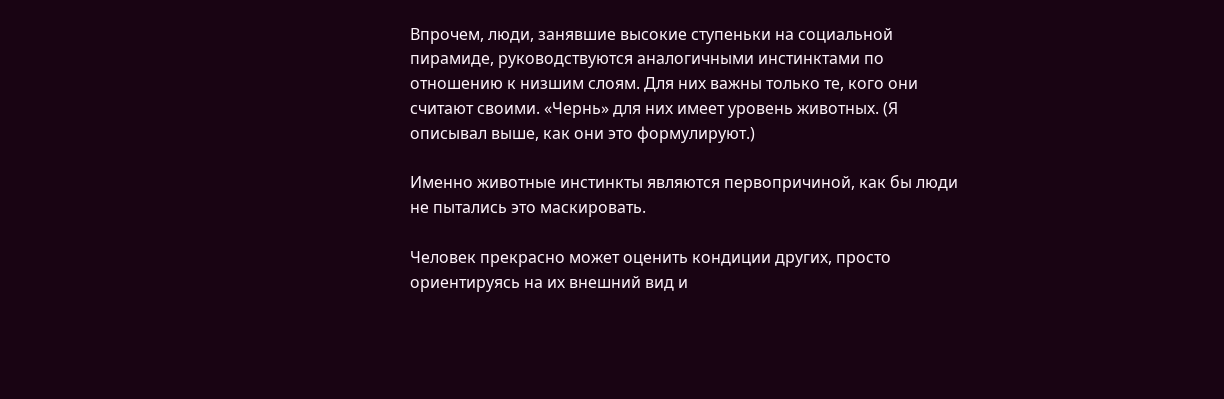Впрочем, люди, занявшие высокие ступеньки на социальной пирамиде, руководствуются аналогичными инстинктами по отношению к низшим слоям. Для них важны только те, кого они считают своими. «Чернь» для них имеет уровень животных. (Я описывал выше, как они это формулируют.)

Именно животные инстинкты являются первопричиной, как бы люди не пытались это маскировать.

Человек прекрасно может оценить кондиции других, просто ориентируясь на их внешний вид и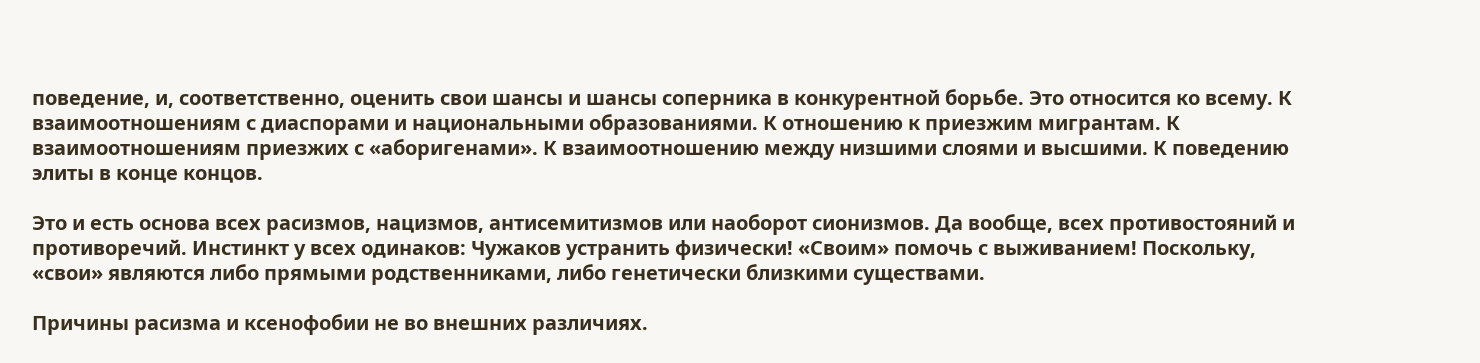поведение, и, соответственно, оценить свои шансы и шансы соперника в конкурентной борьбе. Это относится ко всему. К взаимоотношениям с диаспорами и национальными образованиями. К отношению к приезжим мигрантам. К взаимоотношениям приезжих с «аборигенами». К взаимоотношению между низшими слоями и высшими. К поведению элиты в конце концов.

Это и есть основа всех расизмов, нацизмов, антисемитизмов или наоборот сионизмов. Да вообще, всех противостояний и противоречий. Инстинкт у всех одинаков: Чужаков устранить физически! «Своим» помочь с выживанием! Поскольку, «свои» являются либо прямыми родственниками, либо генетически близкими существами.

Причины расизма и ксенофобии не во внешних различиях.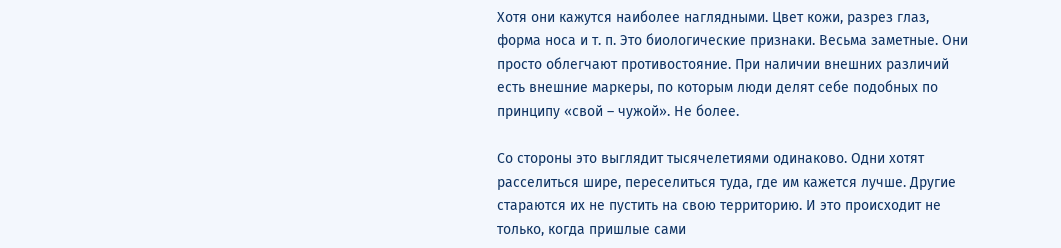Хотя они кажутся наиболее наглядными. Цвет кожи, разрез глаз, форма носа и т. п. Это биологические признаки. Весьма заметные. Они просто облегчают противостояние. При наличии внешних различий есть внешние маркеры, по которым люди делят себе подобных по принципу «свой – чужой». Не более.

Со стороны это выглядит тысячелетиями одинаково. Одни хотят расселиться шире, переселиться туда, где им кажется лучше. Другие стараются их не пустить на свою территорию. И это происходит не только, когда пришлые сами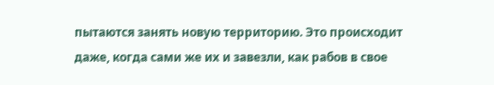пытаются занять новую территорию. Это происходит даже, когда сами же их и завезли, как рабов в свое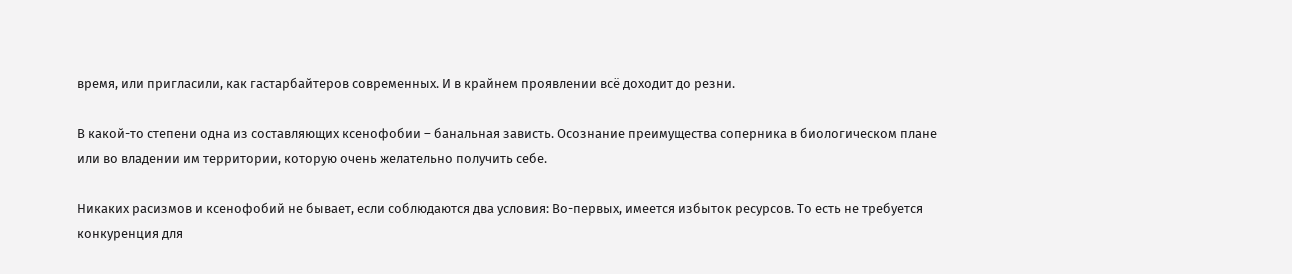время, или пригласили, как гастарбайтеров современных. И в крайнем проявлении всё доходит до резни.

В какой-то степени одна из составляющих ксенофобии – банальная зависть. Осознание преимущества соперника в биологическом плане или во владении им территории, которую очень желательно получить себе.

Никаких расизмов и ксенофобий не бывает, если соблюдаются два условия: Во-первых, имеется избыток ресурсов. То есть не требуется конкуренция для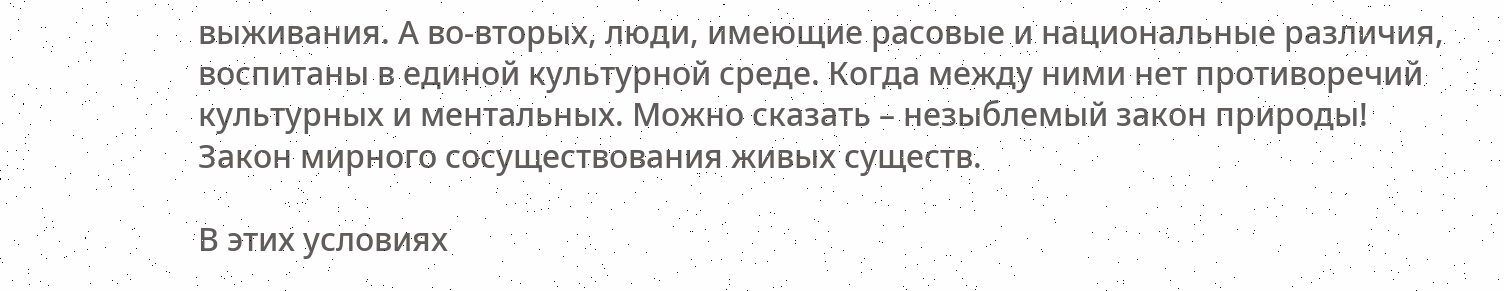выживания. А во-вторых, люди, имеющие расовые и национальные различия, воспитаны в единой культурной среде. Когда между ними нет противоречий культурных и ментальных. Можно сказать – незыблемый закон природы! Закон мирного сосуществования живых существ.

В этих условиях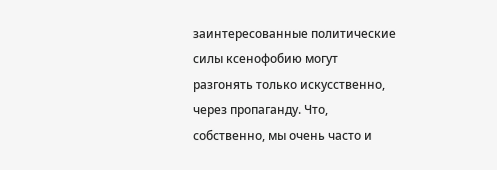заинтересованные политические силы ксенофобию могут разгонять только искусственно, через пропаганду. Что, собственно, мы очень часто и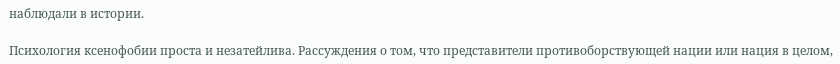наблюдали в истории.

Психология ксенофобии проста и незатейлива. Рассуждения о том, что представители противоборствующей нации или нация в целом,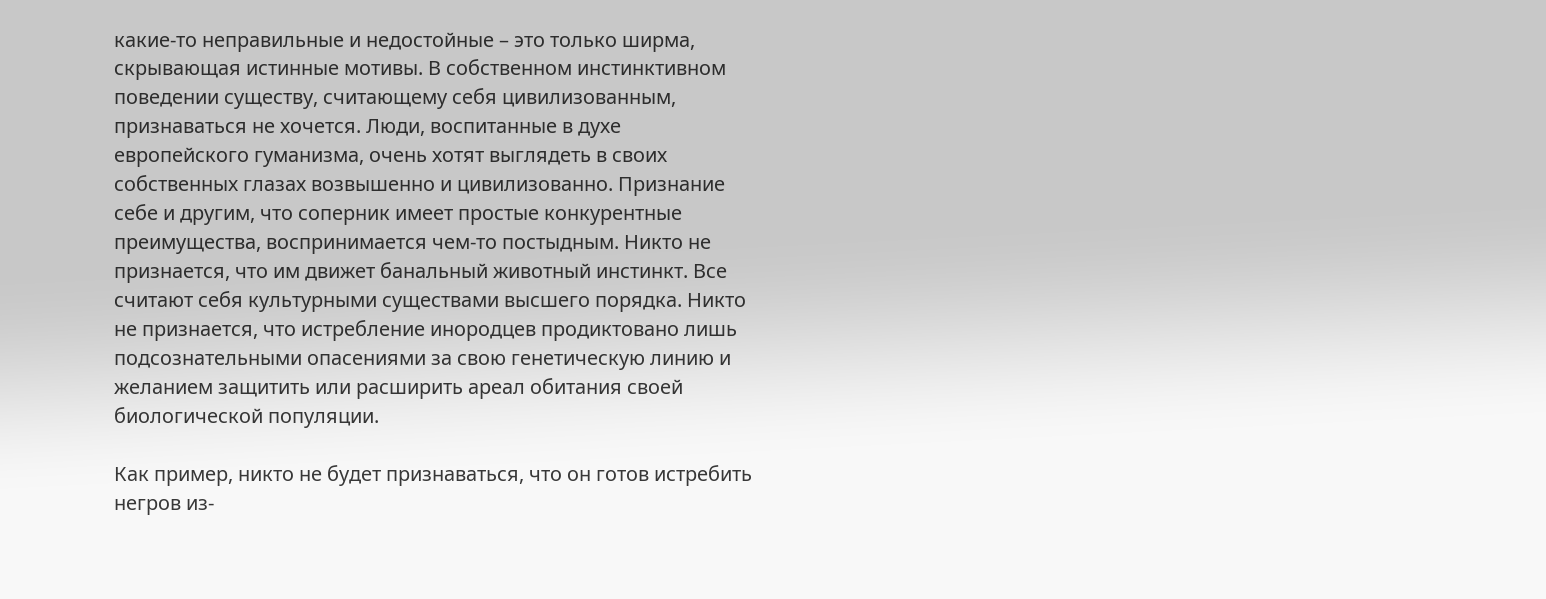какие-то неправильные и недостойные – это только ширма, скрывающая истинные мотивы. В собственном инстинктивном поведении существу, считающему себя цивилизованным, признаваться не хочется. Люди, воспитанные в духе европейского гуманизма, очень хотят выглядеть в своих собственных глазах возвышенно и цивилизованно. Признание себе и другим, что соперник имеет простые конкурентные преимущества, воспринимается чем-то постыдным. Никто не признается, что им движет банальный животный инстинкт. Все считают себя культурными существами высшего порядка. Никто не признается, что истребление инородцев продиктовано лишь подсознательными опасениями за свою генетическую линию и желанием защитить или расширить ареал обитания своей биологической популяции.

Как пример, никто не будет признаваться, что он готов истребить негров из-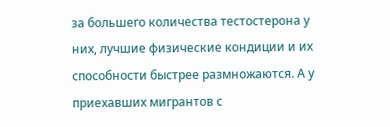за большего количества тестостерона у них, лучшие физические кондиции и их способности быстрее размножаются. А у приехавших мигрантов с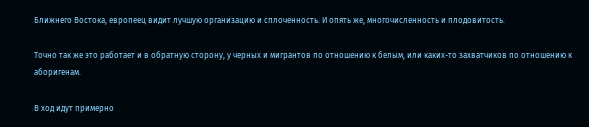Ближнего Востока, европеец видит лучшую организацию и сплоченность. И опять же, многочисленность и плодовитость.

Точно так же это работает и в обратную сторону, у черных и мигрантов по отношению к белым, или каких-то захватчиков по отношению к аборигенам.

В ход идут примерно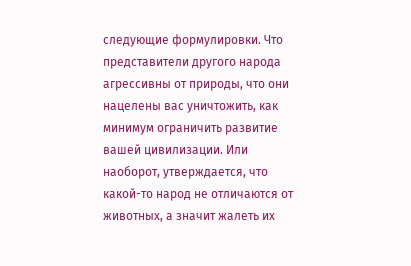следующие формулировки. Что представители другого народа агрессивны от природы, что они нацелены вас уничтожить, как минимум ограничить развитие вашей цивилизации. Или наоборот, утверждается, что какой-то народ не отличаются от животных, а значит жалеть их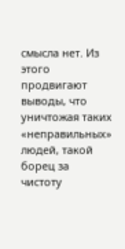смысла нет. Из этого продвигают выводы, что уничтожая таких «неправильных» людей, такой борец за чистоту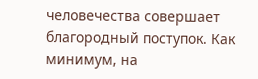человечества совершает благородный поступок. Как минимум, на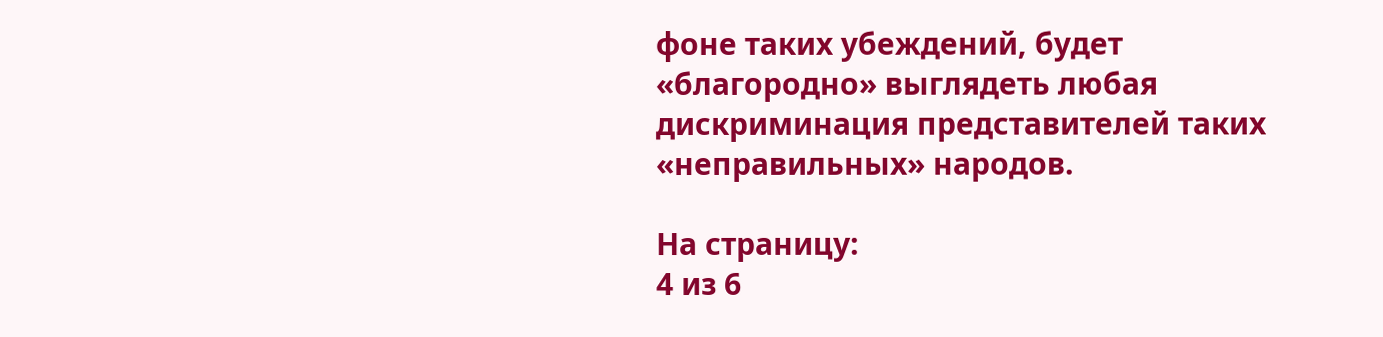фоне таких убеждений, будет «благородно» выглядеть любая дискриминация представителей таких «неправильных» народов.

На страницу:
4 из 6